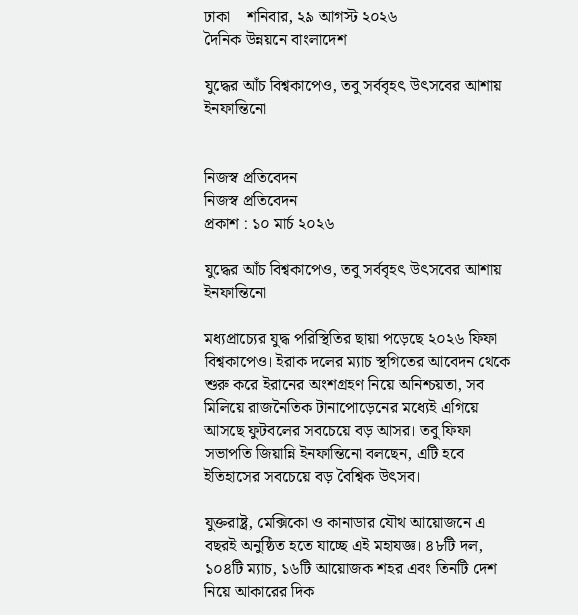ঢাকা    শনিবার, ২৯ আগস্ট ২০২৬
দৈনিক উন্নয়নে বাংলাদেশ

যুদ্ধের আঁচ বিশ্বকাপেও, তবু সর্ববৃহৎ উৎসবের আশায় ইনফান্তিনো


নিজস্ব প্রতিবেদন
নিজস্ব প্রতিবেদন
প্রকাশ : ১০ মার্চ ২০২৬

যুদ্ধের আঁচ বিশ্বকাপেও, তবু সর্ববৃহৎ উৎসবের আশায় ইনফান্তিনো

মধ্যপ্রাচ্যের যুদ্ধ পরিস্থিতির ছায়া পড়েছে ২০২৬ ফিফা বিশ্বকাপেও। ইরাক দলের ম্যাচ স্থগিতের আবেদন থেকে শুরু করে ইরানের অংশগ্রহণ নিয়ে অনিশ্চয়তা, সব মিলিয়ে রাজনৈতিক টানাপোড়েনের মধ্যেই এগিয়ে আসছে ফুটবলের সবচেয়ে বড় আসর। তবু ফিফা সভাপতি জিয়ান্নি ইনফান্তিনো বলছেন, এটি হবে ইতিহাসের সবচেয়ে বড় বৈশ্বিক উৎসব।

যুক্তরাষ্ট্র, মেক্সিকো ও কানাডার যৌথ আয়োজনে এ বছরই অনুষ্ঠিত হতে যাচ্ছে এই মহাযজ্ঞ। ৪৮টি দল, ১০৪টি ম্যাচ, ১৬টি আয়োজক শহর এবং তিনটি দেশ নিয়ে আকারের দিক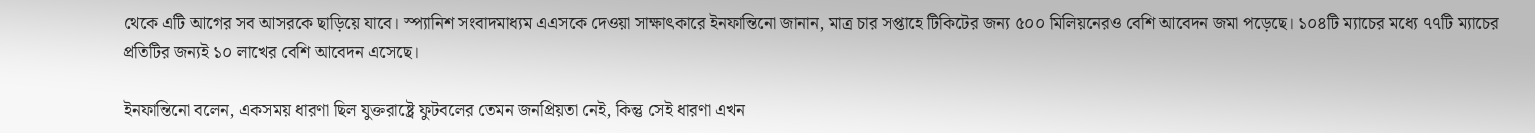থেকে এটি আগের সব আসরকে ছাড়িয়ে যাবে। স্প্যানিশ সংবাদমাধ্যম এএসকে দেওয়া সাক্ষাৎকারে ইনফান্তিনো জানান, মাত্র চার সপ্তাহে টিকিটের জন্য ৫০০ মিলিয়নেরও বেশি আবেদন জমা পড়েছে। ১০৪টি ম্যাচের মধ্যে ৭৭টি ম্যাচের প্রতিটির জন্যই ১০ লাখের বেশি আবেদন এসেছে।

ইনফান্তিনো বলেন, একসময় ধারণা ছিল যুক্তরাষ্ট্রে ফুটবলের তেমন জনপ্রিয়তা নেই, কিন্তু সেই ধারণা এখন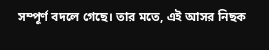সম্পূর্ণ বদলে গেছে। তার মতে, এই আসর নিছক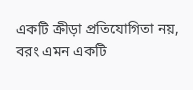একটি ক্রীড়া প্রতিযোগিতা নয়, বরং এমন একটি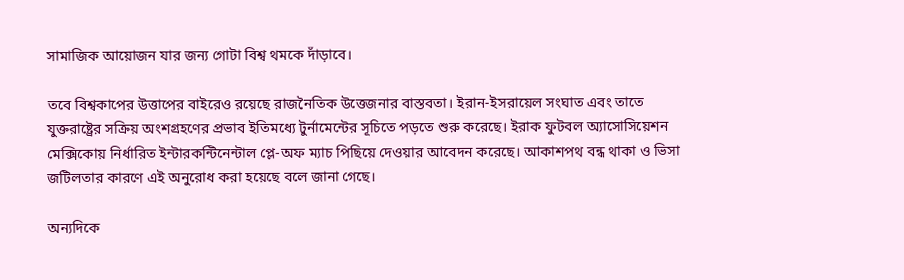সামাজিক আয়োজন যার জন্য গোটা বিশ্ব থমকে দাঁড়াবে।

তবে বিশ্বকাপের উত্তাপের বাইরেও রয়েছে রাজনৈতিক উত্তেজনার বাস্তবতা। ইরান-ইসরায়েল সংঘাত এবং তাতে যুক্তরাষ্ট্রের সক্রিয় অংশগ্রহণের প্রভাব ইতিমধ্যে টুর্নামেন্টের সূচিতে পড়তে শুরু করেছে। ইরাক ফুটবল অ্যাসোসিয়েশন মেক্সিকোয় নির্ধারিত ইন্টারকন্টিনেন্টাল প্লে-অফ ম্যাচ পিছিয়ে দেওয়ার আবেদন করেছে। আকাশপথ বন্ধ থাকা ও ভিসা জটিলতার কারণে এই অনুরোধ করা হয়েছে বলে জানা গেছে।

অন্যদিকে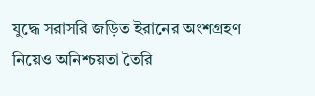যুদ্ধে সরাসরি জড়িত ইরানের অংশগ্রহণ নিয়েও অনিশ্চয়তা তৈরি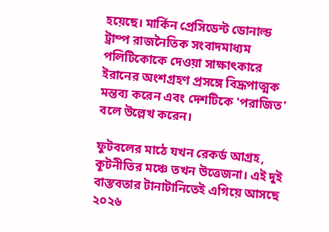হয়েছে। মার্কিন প্রেসিডেন্ট ডোনাল্ড ট্রাম্প রাজনৈতিক সংবাদমাধ্যম পলিটিকোকে দেওয়া সাক্ষাৎকারে ইরানের অংশগ্রহণ প্রসঙ্গে বিদ্রূপাত্মক মন্তব্য করেন এবং দেশটিকে 'পরাজিত' বলে উল্লেখ করেন।

ফুটবলের মাঠে যখন রেকর্ড আগ্রহ, কূটনীতির মঞ্চে তখন উত্তেজনা। এই দুই বাস্তবতার টানাটানিতেই এগিয়ে আসছে ২০২৬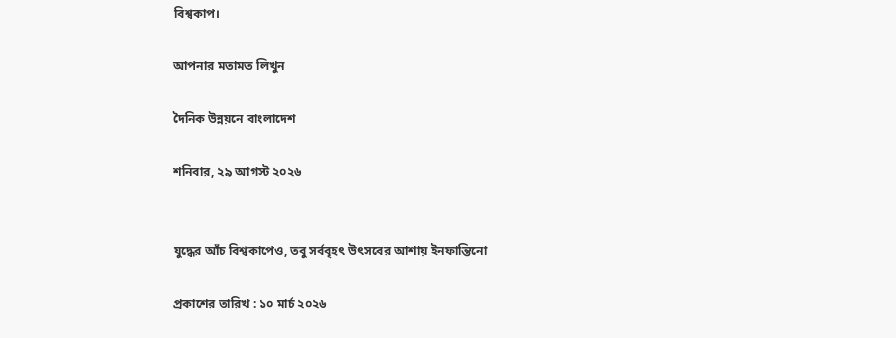বিশ্বকাপ।

আপনার মতামত লিখুন

দৈনিক উন্নয়নে বাংলাদেশ

শনিবার, ২৯ আগস্ট ২০২৬


যুদ্ধের আঁচ বিশ্বকাপেও, তবু সর্ববৃহৎ উৎসবের আশায় ইনফান্তিনো

প্রকাশের তারিখ : ১০ মার্চ ২০২৬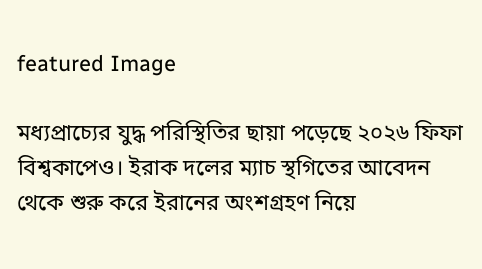featured Image

মধ্যপ্রাচ্যের যুদ্ধ পরিস্থিতির ছায়া পড়েছে ২০২৬ ফিফা বিশ্বকাপেও। ইরাক দলের ম্যাচ স্থগিতের আবেদন থেকে শুরু করে ইরানের অংশগ্রহণ নিয়ে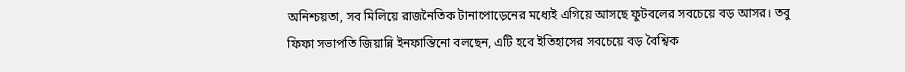অনিশ্চয়তা, সব মিলিয়ে রাজনৈতিক টানাপোড়েনের মধ্যেই এগিয়ে আসছে ফুটবলের সবচেয়ে বড় আসর। তবু ফিফা সভাপতি জিয়ান্নি ইনফান্তিনো বলছেন, এটি হবে ইতিহাসের সবচেয়ে বড় বৈশ্বিক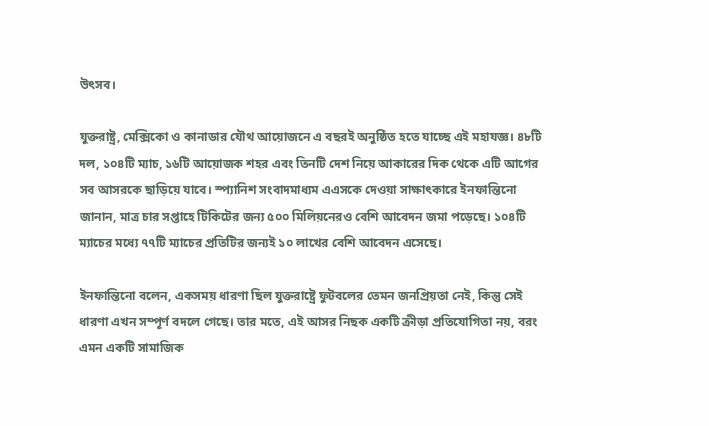উৎসব।

যুক্তরাষ্ট্র, মেক্সিকো ও কানাডার যৌথ আয়োজনে এ বছরই অনুষ্ঠিত হতে যাচ্ছে এই মহাযজ্ঞ। ৪৮টি দল, ১০৪টি ম্যাচ, ১৬টি আয়োজক শহর এবং তিনটি দেশ নিয়ে আকারের দিক থেকে এটি আগের সব আসরকে ছাড়িয়ে যাবে। স্প্যানিশ সংবাদমাধ্যম এএসকে দেওয়া সাক্ষাৎকারে ইনফান্তিনো জানান, মাত্র চার সপ্তাহে টিকিটের জন্য ৫০০ মিলিয়নেরও বেশি আবেদন জমা পড়েছে। ১০৪টি ম্যাচের মধ্যে ৭৭টি ম্যাচের প্রতিটির জন্যই ১০ লাখের বেশি আবেদন এসেছে।

ইনফান্তিনো বলেন, একসময় ধারণা ছিল যুক্তরাষ্ট্রে ফুটবলের তেমন জনপ্রিয়তা নেই, কিন্তু সেই ধারণা এখন সম্পূর্ণ বদলে গেছে। তার মতে, এই আসর নিছক একটি ক্রীড়া প্রতিযোগিতা নয়, বরং এমন একটি সামাজিক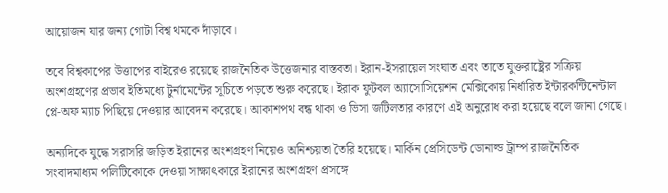আয়োজন যার জন্য গোটা বিশ্ব থমকে দাঁড়াবে।

তবে বিশ্বকাপের উত্তাপের বাইরেও রয়েছে রাজনৈতিক উত্তেজনার বাস্তবতা। ইরান-ইসরায়েল সংঘাত এবং তাতে যুক্তরাষ্ট্রের সক্রিয় অংশগ্রহণের প্রভাব ইতিমধ্যে টুর্নামেন্টের সূচিতে পড়তে শুরু করেছে। ইরাক ফুটবল অ্যাসোসিয়েশন মেক্সিকোয় নির্ধারিত ইন্টারকন্টিনেন্টাল প্লে-অফ ম্যাচ পিছিয়ে দেওয়ার আবেদন করেছে। আকাশপথ বন্ধ থাকা ও ভিসা জটিলতার কারণে এই অনুরোধ করা হয়েছে বলে জানা গেছে।

অন্যদিকে যুদ্ধে সরাসরি জড়িত ইরানের অংশগ্রহণ নিয়েও অনিশ্চয়তা তৈরি হয়েছে। মার্কিন প্রেসিডেন্ট ডোনাল্ড ট্রাম্প রাজনৈতিক সংবাদমাধ্যম পলিটিকোকে দেওয়া সাক্ষাৎকারে ইরানের অংশগ্রহণ প্রসঙ্গে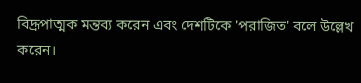বিদ্রূপাত্মক মন্তব্য করেন এবং দেশটিকে 'পরাজিত' বলে উল্লেখ করেন।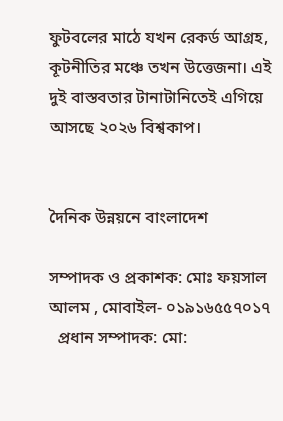ফুটবলের মাঠে যখন রেকর্ড আগ্রহ, কূটনীতির মঞ্চে তখন উত্তেজনা। এই দুই বাস্তবতার টানাটানিতেই এগিয়ে আসছে ২০২৬ বিশ্বকাপ।


দৈনিক উন্নয়নে বাংলাদেশ

সম্পাদক ও প্রকাশক: মোঃ ফয়সাল আলম , মোবাইল- ০১৯১৬৫৫৭০১৭
  প্রধান সম্পাদক: মো: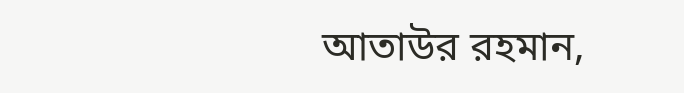আতাউর রহমান,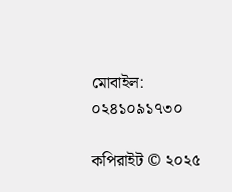মোবাইল: ০২৪১০৯১৭৩০

কপিরাইট © ২০২৫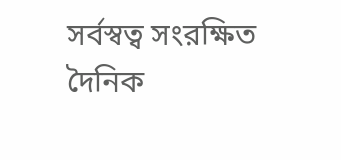সর্বস্বত্ব সংরক্ষিত দৈনিক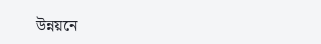উন্নয়নে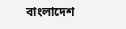বাংলাদেশ